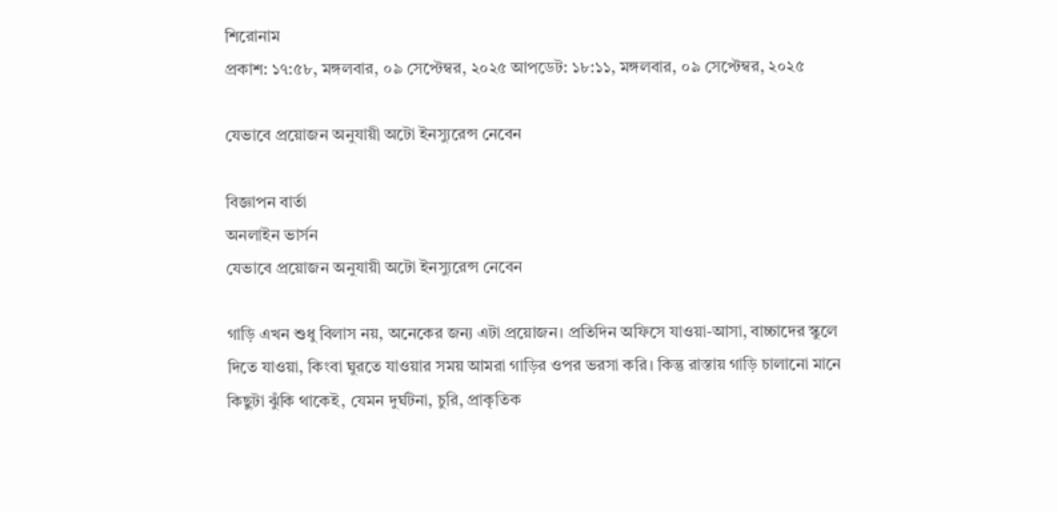শিরোনাম
প্রকাশ: ১৭:৫৮, মঙ্গলবার, ০৯ সেপ্টেম্বর, ২০২৫ আপডেট: ১৮:১১, মঙ্গলবার, ০৯ সেপ্টেম্বর, ২০২৫

যেভাবে প্রয়োজন অনুযায়ী অটো ইনস্যুরেন্স নেবেন

বিজ্ঞাপন বার্তা
অনলাইন ভার্সন
যেভাবে প্রয়োজন অনুযায়ী অটো ইনস্যুরেন্স নেবেন

গাড়ি এখন শুধু বিলাস নয়, অনেকের জন্য এটা প্রয়োজন। প্রতিদিন অফিসে যাওয়া-আসা, বাচ্চাদের স্কুলে দিতে যাওয়া, কিংবা ঘুরতে যাওয়ার সময় আমরা গাড়ির ওপর ভরসা করি। কিন্তু রাস্তায় গাড়ি চালানো মানে কিছুটা ঝুঁকি থাকেই, যেমন দুর্ঘটনা, চুরি, প্রাকৃতিক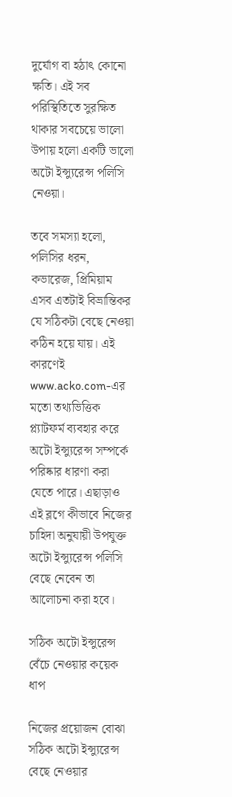দুর্যোগ বা হঠাৎ কোনো ক্ষতি। এই সব পরিস্থিতিতে সুরক্ষিত থাকার সবচেয়ে ভালো উপায় হলো একটি ভালো অটো ইন্স্যুরেন্স পলিসি নেওয়া।

তবে সমস্যা হলো, পলিসির ধরন, কভারেজ, প্রিমিয়াম এসব এতটাই বিভ্রান্তিকর যে সঠিকটা বেছে নেওয়া কঠিন হয়ে যায়। এই কারণেই www.acko.com-এর মতো তথ্যভিত্তিক প্ল্যাটফর্ম ব্যবহার করে অটো ইন্স্যুরেন্স সম্পর্কে পরিষ্কার ধারণা করা যেতে পারে। এছাড়াও এই ব্লগে কীভাবে নিজের চাহিদা অনুযায়ী উপযুক্ত অটো ইন্স্যুরেন্স পলিসি বেছে নেবেন তা আলোচনা করা হবে।

সঠিক অটো ইন্সুরেন্স বেঁচে নেওয়ার কয়েক ধাপ

নিজের প্রয়োজন বোঝা
সঠিক অটো ইন্স্যুরেন্স বেছে নেওয়ার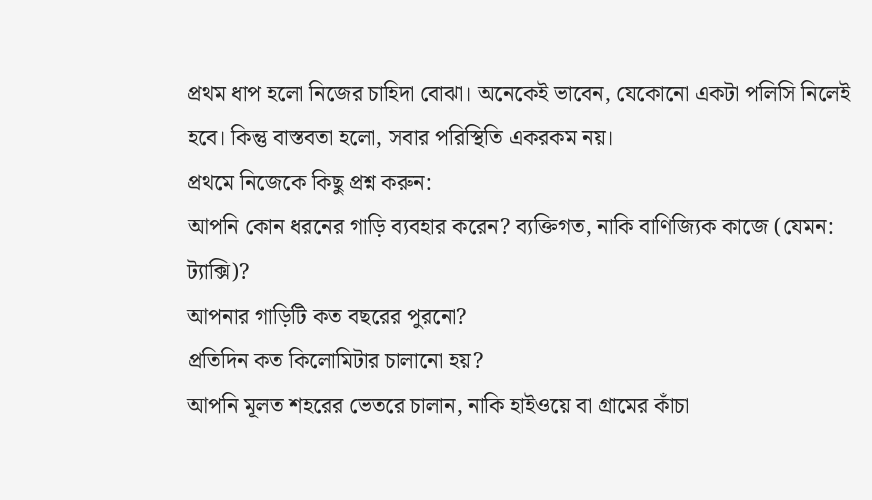প্রথম ধাপ হলো নিজের চাহিদা বোঝা। অনেকেই ভাবেন, যেকোনো একটা পলিসি নিলেই হবে। কিন্তু বাস্তবতা হলো, সবার পরিস্থিতি একরকম নয়।
প্রথমে নিজেকে কিছু প্রশ্ন করুন:
আপনি কোন ধরনের গাড়ি ব্যবহার করেন? ব্যক্তিগত, নাকি বাণিজ্যিক কাজে (যেমন: ট্যাক্সি)?
আপনার গাড়িটি কত বছরের পুরনো?
প্রতিদিন কত কিলোমিটার চালানো হয়?
আপনি মূলত শহরের ভেতরে চালান, নাকি হাইওয়ে বা গ্রামের কাঁচা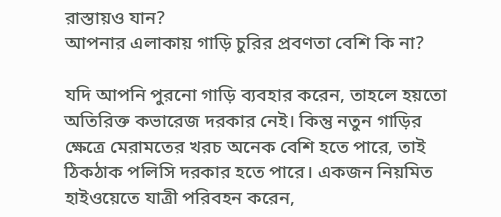রাস্তায়ও যান?
আপনার এলাকায় গাড়ি চুরির প্রবণতা বেশি কি না?

যদি আপনি পুরনো গাড়ি ব্যবহার করেন, তাহলে হয়তো অতিরিক্ত কভারেজ দরকার নেই। কিন্তু নতুন গাড়ির ক্ষেত্রে মেরামতের খরচ অনেক বেশি হতে পারে, তাই ঠিকঠাক পলিসি দরকার হতে পারে। একজন নিয়মিত হাইওয়েতে যাত্রী পরিবহন করেন,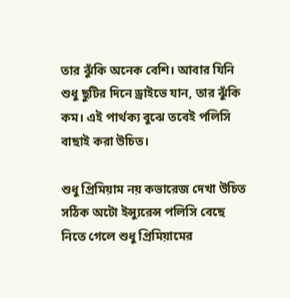তার ঝুঁকি অনেক বেশি। আবার যিনি শুধু ছুটির দিনে ড্রাইভে যান, তার ঝুঁকি কম। এই পার্থক্য বুঝে তবেই পলিসি বাছাই করা উচিত।

শুধু প্রিমিয়াম নয় কভারেজ দেখা উচিত
সঠিক অটো ইন্স্যুরেন্স পলিসি বেছে নিতে গেলে শুধু প্রিমিয়ামের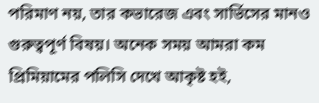পরিমাণ নয়, তার কভারেজ এবং সার্ভিসের মানও গুরুত্বপূর্ণ বিষয়। অনেক সময় আমরা কম প্রিমিয়ামের পলিসি দেখে আকৃষ্ট হই,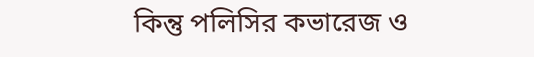কিন্তু পলিসির কভারেজ ও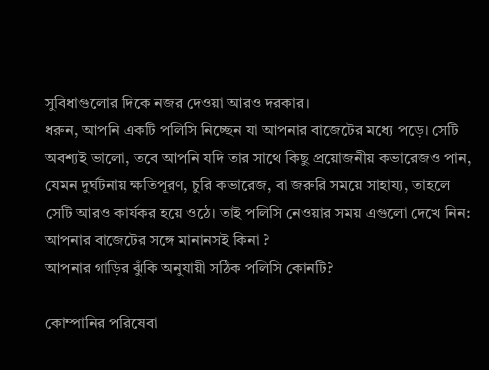সুবিধাগুলোর দিকে নজর দেওয়া আরও দরকার।
ধরুন, আপনি একটি পলিসি নিচ্ছেন যা আপনার বাজেটের মধ্যে পড়ে। সেটি অবশ্যই ভালো, তবে আপনি যদি তার সাথে কিছু প্রয়োজনীয় কভারেজও পান, যেমন দুর্ঘটনায় ক্ষতিপূরণ, চুরি কভারেজ, বা জরুরি সময়ে সাহায্য, তাহলে সেটি আরও কার্যকর হয়ে ওঠে। তাই পলিসি নেওয়ার সময় এগুলো দেখে নিন:
আপনার বাজেটের সঙ্গে মানানসই কিনা ?
আপনার গাড়ির ঝুঁকি অনুযায়ী সঠিক পলিসি কোনটি?

কোম্পানির পরিষেবা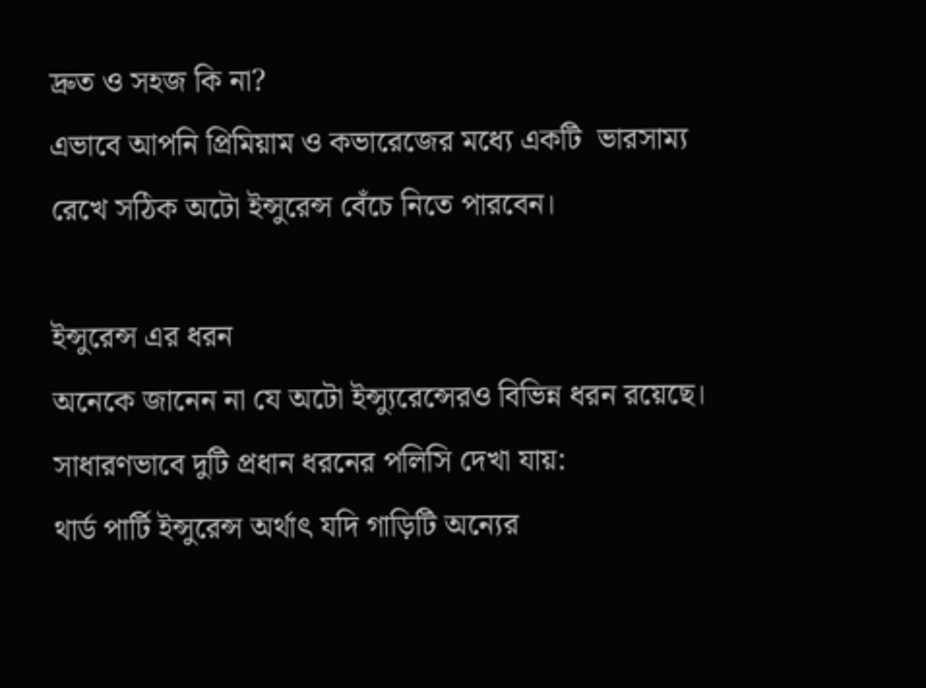দ্রুত ও সহজ কি না?
এভাবে আপনি প্রিমিয়াম ও কভারেজের মধ্যে একটি  ভারসাম্য রেখে সঠিক অটো ইন্সুরেন্স বেঁচে নিতে পারবেন।

ইন্সুরেন্স এর ধরন
অনেকে জানেন না যে অটো ইন্স্যুরেন্সেরও বিভিন্ন ধরন রয়েছে। সাধারণভাবে দুটি প্রধান ধরনের পলিসি দেখা যায়:
থার্ড পার্টি ইন্সুরেন্স অর্থাৎ যদি গাড়িটি অন্যের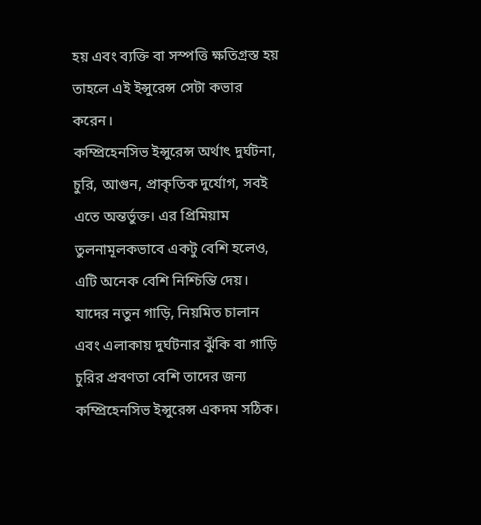হয় এবং ব্যক্তি বা সস্পত্তি ক্ষতিগ্রস্ত হয় তাহলে এই ইন্সুরেন্স সেটা কভার করেন।
কম্প্রিহেনসিভ ইন্সুরেন্স অর্থাৎ দুর্ঘটনা, চুরি, আগুন, প্রাকৃতিক দুর্যোগ, সবই এতে অন্তর্ভুক্ত। এর প্রিমিয়াম তুলনামূলকভাবে একটু বেশি হলেও, এটি অনেক বেশি নিশ্চিন্তি দেয়।
যাদের নতুন গাড়ি, নিয়মিত চালান এবং এলাকায় দুর্ঘটনার ঝুঁকি বা গাড়ি চুরির প্রবণতা বেশি তাদের জন্য কম্প্রিহেনসিভ ইন্সুরেন্স একদম সঠিক।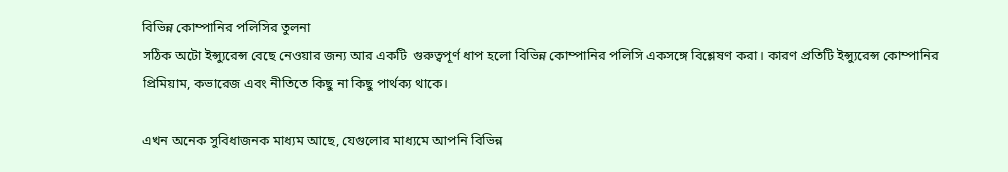বিভিন্ন কোম্পানির পলিসির তুলনা
সঠিক অটো ইন্স্যুরেন্স বেছে নেওয়ার জন্য আর একটি  গুরুত্বপূর্ণ ধাপ হলো বিভিন্ন কোম্পানির পলিসি একসঙ্গে বিশ্লেষণ করা। কারণ প্রতিটি ইন্স্যুরেন্স কোম্পানির প্রিমিয়াম, কভারেজ এবং নীতিতে কিছু না কিছু পার্থক্য থাকে।

এখন অনেক সুবিধাজনক মাধ্যম আছে, যেগুলোর মাধ্যমে আপনি বিভিন্ন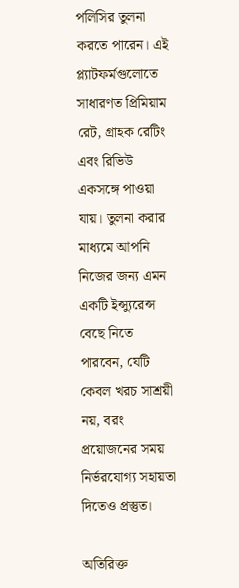পলিসির তুলনা করতে পারেন। এই প্ল্যাটফর্মগুলোতে সাধারণত প্রিমিয়াম রেট, গ্রাহক রেটিং এবং রিভিউ একসঙ্গে পাওয়া যায়। তুলনা করার মাধ্যমে আপনি নিজের জন্য এমন একটি ইন্স্যুরেন্স বেছে নিতে পারবেন, যেটি কেবল খরচ সাশ্রয়ী নয়, বরং প্রয়োজনের সময় নির্ভরযোগ্য সহায়তা দিতেও প্রস্তুত।

অতিরিক্ত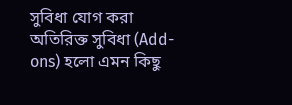সুবিধা যোগ করা
অতিরিক্ত সুবিধা (Add-ons) হলো এমন কিছু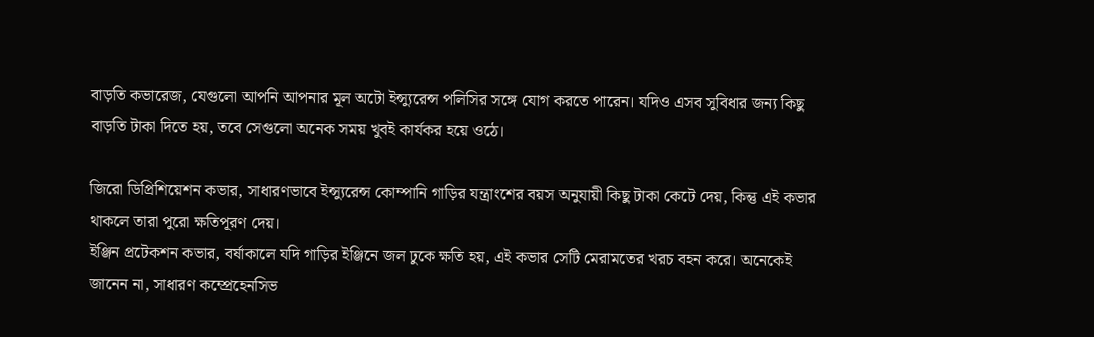বাড়তি কভারেজ, যেগুলো আপনি আপনার মূল অটো ইন্স্যুরেন্স পলিসির সঙ্গে যোগ করতে পারেন। যদিও এসব সুবিধার জন্য কিছু বাড়তি টাকা দিতে হয়, তবে সেগুলো অনেক সময় খুবই কার্যকর হয়ে ওঠে।

জিরো ডিপ্রিশিয়েশন কভার, সাধারণভাবে ইন্স্যুরেন্স কোম্পানি গাড়ির যন্ত্রাংশের বয়স অনুযায়ী কিছু টাকা কেটে দেয়, কিন্তু এই কভার থাকলে তারা পুরো ক্ষতিপূরণ দেয়।
ইঞ্জিন প্রটেকশন কভার, বর্ষাকালে যদি গাড়ির ইঞ্জিনে জল ঢুকে ক্ষতি হয়, এই কভার সেটি মেরামতের খরচ বহন করে। অনেকেই জানেন না, সাধারণ কম্প্রেহেনসিভ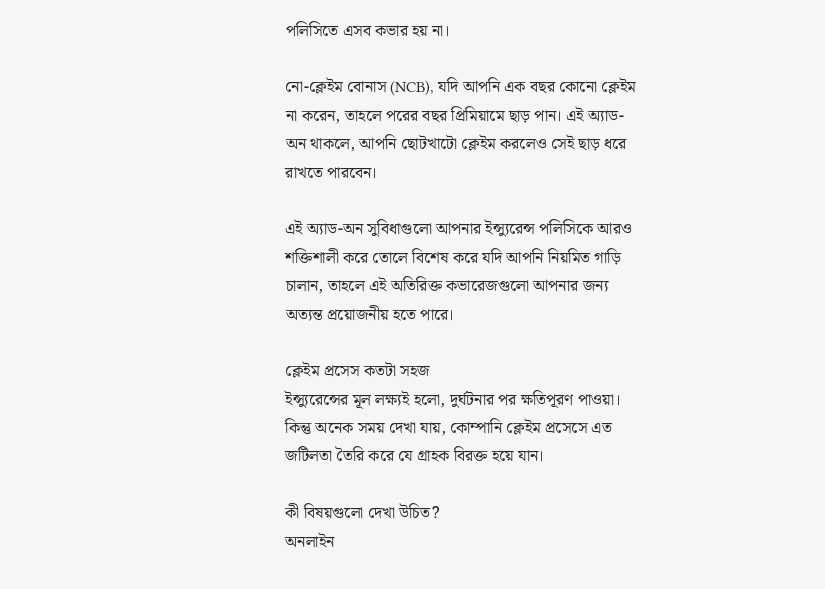পলিসিতে এসব কভার হয় না।

নো-ক্লেইম বোনাস (NCB), যদি আপনি এক বছর কোনো ক্লেইম না করেন, তাহলে পরের বছর প্রিমিয়ামে ছাড় পান। এই অ্যাড-অন থাকলে, আপনি ছোটখাটো ক্লেইম করলেও সেই ছাড় ধরে রাখতে পারবেন।

এই অ্যাড-অন সুবিধাগুলো আপনার ইন্স্যুরেন্স পলিসিকে আরও শক্তিশালী করে তোলে বিশেষ করে যদি আপনি নিয়মিত গাড়ি চালান, তাহলে এই অতিরিক্ত কভারেজগুলো আপনার জন্য অত্যন্ত প্রয়োজনীয় হতে পারে।

ক্লেইম প্রসেস কতটা সহজ
ইন্স্যুরেন্সের মূল লক্ষ্যই হলো, দুর্ঘটনার পর ক্ষতিপূরণ পাওয়া। কিন্তু অনেক সময় দেখা যায়, কোম্পানি ক্লেইম প্রসেসে এত জটিলতা তৈরি করে যে গ্রাহক বিরক্ত হয়ে যান।

কী বিষয়গুলো দেখা উচিত?
অনলাইন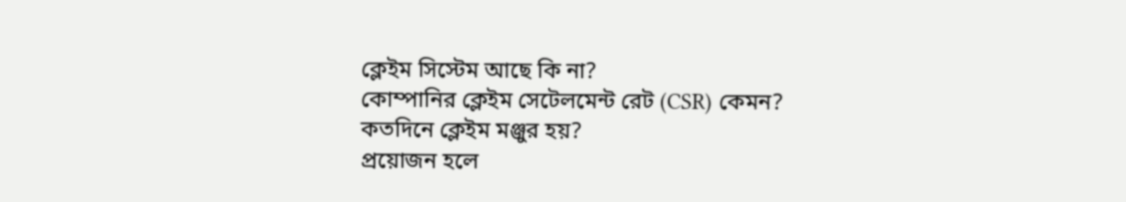ক্লেইম সিস্টেম আছে কি না?
কোম্পানির ক্লেইম সেটেলমেন্ট রেট (CSR) কেমন?
কতদিনে ক্লেইম মঞ্জুর হয়?
প্রয়োজন হলে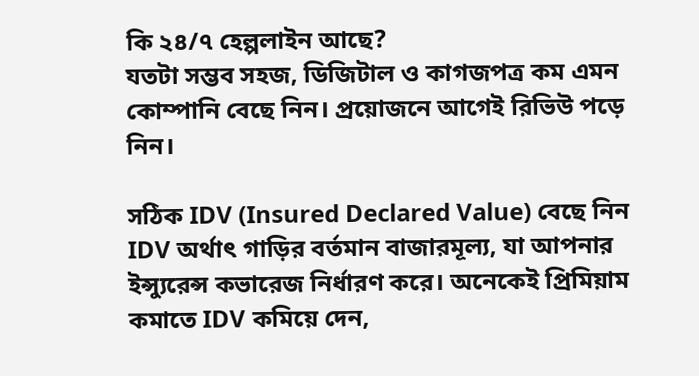কি ২৪/৭ হেল্পলাইন আছে?
যতটা সম্ভব সহজ, ডিজিটাল ও কাগজপত্র কম এমন কোম্পানি বেছে নিন। প্রয়োজনে আগেই রিভিউ পড়ে নিন।

সঠিক IDV (Insured Declared Value) বেছে নিন
IDV অর্থাৎ গাড়ির বর্তমান বাজারমূল্য, যা আপনার ইন্স্যুরেন্স কভারেজ নির্ধারণ করে। অনেকেই প্রিমিয়াম কমাতে IDV কমিয়ে দেন,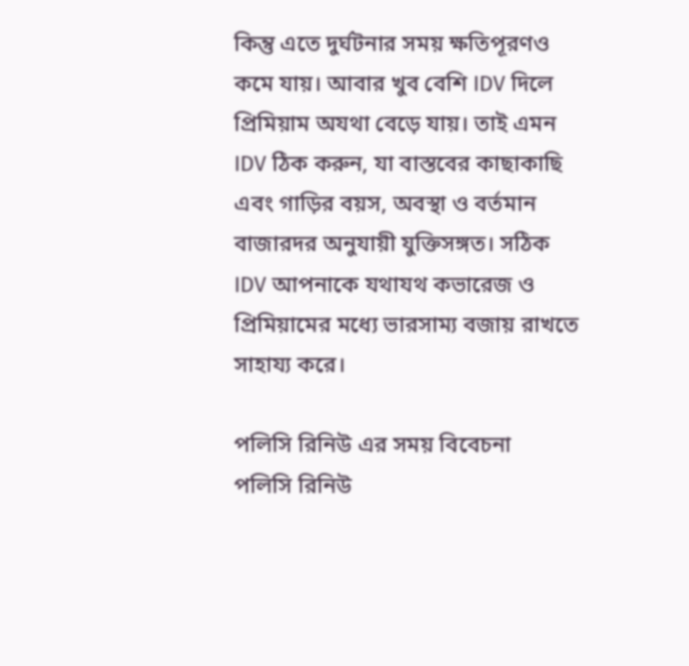কিন্তু এতে দুর্ঘটনার সময় ক্ষতিপূরণও কমে যায়। আবার খুব বেশি IDV দিলে প্রিমিয়াম অযথা বেড়ে যায়। তাই এমন IDV ঠিক করুন, যা বাস্তবের কাছাকাছি এবং গাড়ির বয়স, অবস্থা ও বর্তমান বাজারদর অনুযায়ী যুক্তিসঙ্গত। সঠিক IDV আপনাকে যথাযথ কভারেজ ও প্রিমিয়ামের মধ্যে ভারসাম্য বজায় রাখতে সাহায্য করে।

পলিসি রিনিউ এর সময় বিবেচনা
পলিসি রিনিউ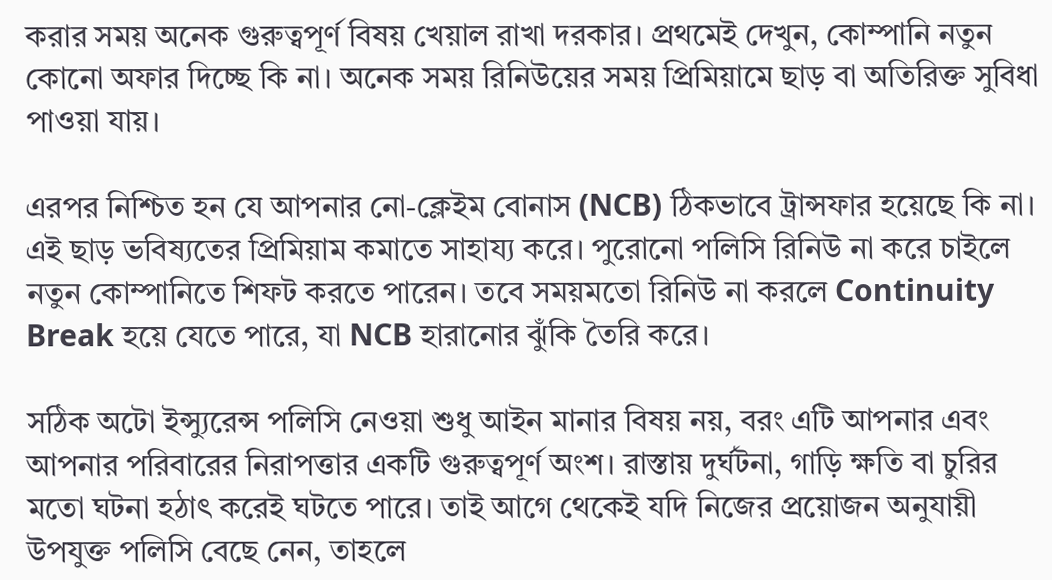করার সময় অনেক গুরুত্বপূর্ণ বিষয় খেয়াল রাখা দরকার। প্রথমেই দেখুন, কোম্পানি নতুন কোনো অফার দিচ্ছে কি না। অনেক সময় রিনিউয়ের সময় প্রিমিয়ামে ছাড় বা অতিরিক্ত সুবিধা পাওয়া যায়।

এরপর নিশ্চিত হন যে আপনার নো-ক্লেইম বোনাস (NCB) ঠিকভাবে ট্রান্সফার হয়েছে কি না। এই ছাড় ভবিষ্যতের প্রিমিয়াম কমাতে সাহায্য করে। পুরোনো পলিসি রিনিউ না করে চাইলে নতুন কোম্পানিতে শিফট করতে পারেন। তবে সময়মতো রিনিউ না করলে Continuity Break হয়ে যেতে পারে, যা NCB হারানোর ঝুঁকি তৈরি করে।

সঠিক অটো ইন্স্যুরেন্স পলিসি নেওয়া শুধু আইন মানার বিষয় নয়, বরং এটি আপনার এবং আপনার পরিবারের নিরাপত্তার একটি গুরুত্বপূর্ণ অংশ। রাস্তায় দুর্ঘটনা, গাড়ি ক্ষতি বা চুরির মতো ঘটনা হঠাৎ করেই ঘটতে পারে। তাই আগে থেকেই যদি নিজের প্রয়োজন অনুযায়ী উপযুক্ত পলিসি বেছে নেন, তাহলে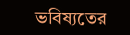ভবিষ্যতের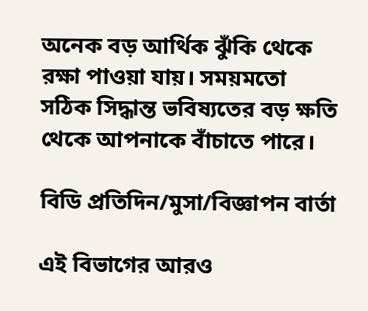অনেক বড় আর্থিক ঝুঁকি থেকে রক্ষা পাওয়া যায়। সময়মতো সঠিক সিদ্ধান্ত ভবিষ্যতের বড় ক্ষতি থেকে আপনাকে বাঁচাতে পারে।

বিডি প্রতিদিন/মুসা/বিজ্ঞাপন বার্তা

এই বিভাগের আরও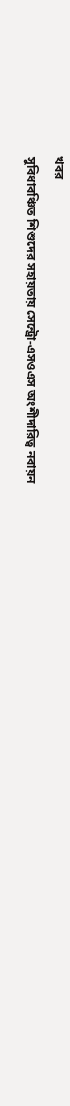খবর
সুবিধাবঞ্চিত শিশুদের সহায়তায় সেন্ট্রো-এসওএস অংশীদারিত্ব নবায়ন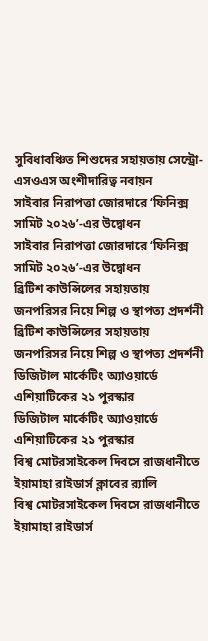সুবিধাবঞ্চিত শিশুদের সহায়তায় সেন্ট্রো-এসওএস অংশীদারিত্ব নবায়ন
সাইবার নিরাপত্তা জোরদারে ‘ফিনিক্স সামিট ২০২৬’-এর উদ্বোধন
সাইবার নিরাপত্তা জোরদারে ‘ফিনিক্স সামিট ২০২৬’-এর উদ্বোধন
ব্রিটিশ কাউন্সিলের সহায়তায় জনপরিসর নিয়ে শিল্প ও স্থাপত্য প্রদর্শনী
ব্রিটিশ কাউন্সিলের সহায়তায় জনপরিসর নিয়ে শিল্প ও স্থাপত্য প্রদর্শনী
ডিজিটাল মার্কেটিং অ্যাওয়ার্ডে এশিয়াটিকের ২১ পুরস্কার
ডিজিটাল মার্কেটিং অ্যাওয়ার্ডে এশিয়াটিকের ২১ পুরস্কার
বিশ্ব মোটরসাইকেল দিবসে রাজধানীতে ইয়ামাহা রাইডার্স ক্লাবের র‍্যালি
বিশ্ব মোটরসাইকেল দিবসে রাজধানীতে ইয়ামাহা রাইডার্স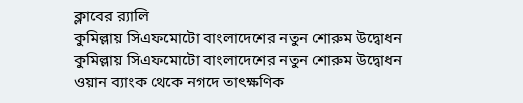ক্লাবের র‍্যালি
কুমিল্লায় সিএফমোটো বাংলাদেশের নতুন শোরুম উদ্বোধন
কুমিল্লায় সিএফমোটো বাংলাদেশের নতুন শোরুম উদ্বোধন
ওয়ান ব্যাংক থেকে নগদে তাৎক্ষণিক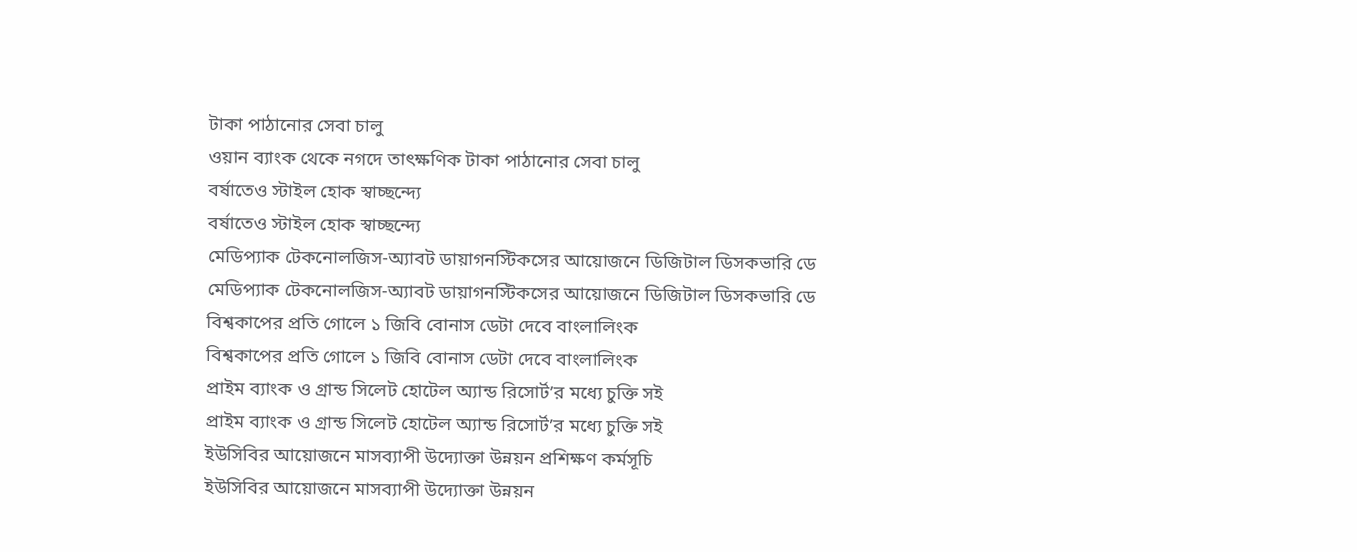টাকা পাঠানোর সেবা চালু
ওয়ান ব্যাংক থেকে নগদে তাৎক্ষণিক টাকা পাঠানোর সেবা চালু
বর্ষাতেও স্টাইল হোক স্বাচ্ছন্দ্যে
বর্ষাতেও স্টাইল হোক স্বাচ্ছন্দ্যে
মেডিপ্যাক টেকনোলজিস-অ্যাবট ডায়াগনস্টিকসের আয়োজনে ডিজিটাল ডিসকভারি ডে
মেডিপ্যাক টেকনোলজিস-অ্যাবট ডায়াগনস্টিকসের আয়োজনে ডিজিটাল ডিসকভারি ডে
বিশ্বকাপের প্রতি গোলে ১ জিবি বোনাস ডেটা দেবে বাংলালিংক
বিশ্বকাপের প্রতি গোলে ১ জিবি বোনাস ডেটা দেবে বাংলালিংক
প্রাইম ব্যাংক ও গ্রান্ড সিলেট হোটেল অ্যান্ড রিসোর্ট’র মধ্যে চুক্তি সই
প্রাইম ব্যাংক ও গ্রান্ড সিলেট হোটেল অ্যান্ড রিসোর্ট’র মধ্যে চুক্তি সই
ইউসিবির আয়োজনে মাসব্যাপী উদ্যোক্তা উন্নয়ন প্রশিক্ষণ কর্মসূচি
ইউসিবির আয়োজনে মাসব্যাপী উদ্যোক্তা উন্নয়ন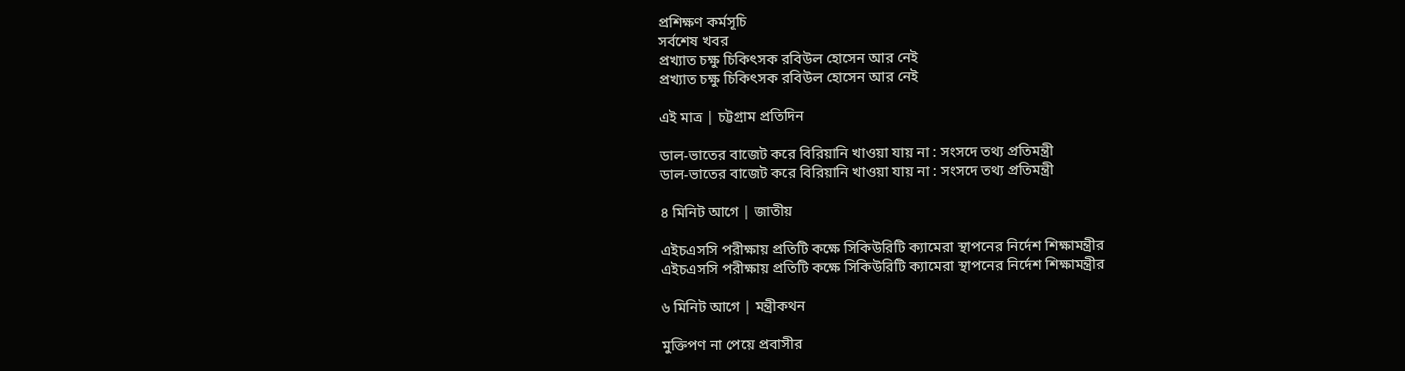প্রশিক্ষণ কর্মসূচি
সর্বশেষ খবর
প্রখ্যাত চক্ষু চিকিৎসক রবিউল হোসেন আর নেই
প্রখ্যাত চক্ষু চিকিৎসক রবিউল হোসেন আর নেই

এই মাত্র | চট্টগ্রাম প্রতিদিন

ডাল-ভাতের বাজেট করে বিরিয়ানি খাওয়া যায় না : সংসদে তথ্য প্রতিমন্ত্রী
ডাল-ভাতের বাজেট করে বিরিয়ানি খাওয়া যায় না : সংসদে তথ্য প্রতিমন্ত্রী

৪ মিনিট আগে | জাতীয়

এইচএসসি পরীক্ষায় প্রতিটি কক্ষে সিকিউরিটি ক্যামেরা স্থাপনের নির্দেশ শিক্ষামন্ত্রীর
এইচএসসি পরীক্ষায় প্রতিটি কক্ষে সিকিউরিটি ক্যামেরা স্থাপনের নির্দেশ শিক্ষামন্ত্রীর

৬ মিনিট আগে | মন্ত্রীকথন

মুক্তিপণ না পেয়ে প্রবাসীর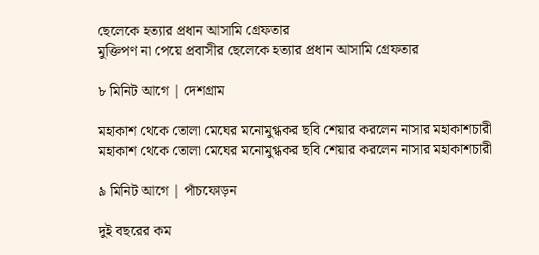ছেলেকে হত্যার প্রধান আসামি গ্রেফতার
মুক্তিপণ না পেয়ে প্রবাসীর ছেলেকে হত্যার প্রধান আসামি গ্রেফতার

৮ মিনিট আগে | দেশগ্রাম

মহাকাশ থেকে তোলা মেঘের মনোমুগ্ধকর ছবি শেয়ার করলেন নাসার মহাকাশচারী
মহাকাশ থেকে তোলা মেঘের মনোমুগ্ধকর ছবি শেয়ার করলেন নাসার মহাকাশচারী

৯ মিনিট আগে | পাঁচফোড়ন

দুই বছরের কম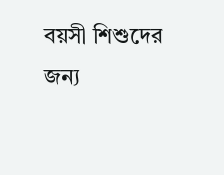বয়সী শিশুদের জন্য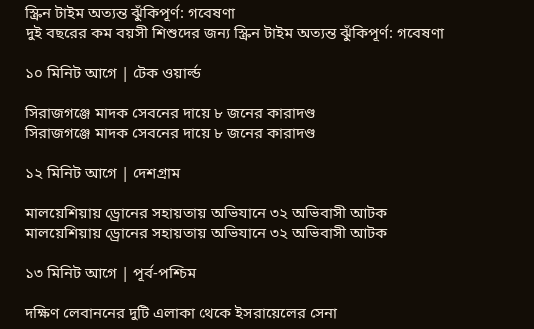স্ক্রিন টাইম অত্যন্ত ঝুঁকিপূর্ণ: গবেষণা
দুই বছরের কম বয়সী শিশুদের জন্য স্ক্রিন টাইম অত্যন্ত ঝুঁকিপূর্ণ: গবেষণা

১০ মিনিট আগে | টেক ওয়ার্ল্ড

সিরাজগঞ্জে মাদক সেবনের দায়ে ৮ জনের কারাদণ্ড
সিরাজগঞ্জে মাদক সেবনের দায়ে ৮ জনের কারাদণ্ড

১২ মিনিট আগে | দেশগ্রাম

মালয়েশিয়ায় ড্রোনের সহায়তায় অভিযানে ৩২ অভিবাসী আটক
মালয়েশিয়ায় ড্রোনের সহায়তায় অভিযানে ৩২ অভিবাসী আটক

১৩ মিনিট আগে | পূর্ব-পশ্চিম

দক্ষিণ লেবাননের দুটি এলাকা থেকে ইসরায়েলের সেনা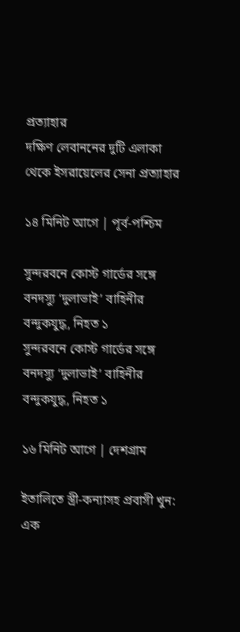প্রত্যাহার
দক্ষিণ লেবাননের দুটি এলাকা থেকে ইসরায়েলের সেনা প্রত্যাহার

১৪ মিনিট আগে | পূর্ব-পশ্চিম

সুন্দরবনে কোস্ট গার্ডের সঙ্গে বনদস্যু ‘দুলাভাই’ বাহিনীর বন্দুকযুদ্ধ, নিহত ১
সুন্দরবনে কোস্ট গার্ডের সঙ্গে বনদস্যু ‘দুলাভাই’ বাহিনীর বন্দুকযুদ্ধ, নিহত ১

১৬ মিনিট আগে | দেশগ্রাম

ইতালিতে স্ত্রী-কন্যাসহ প্রবাসী খুন: এক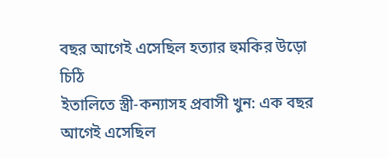বছর আগেই এসেছিল হত্যার হুমকির উড়ো চিঠি
ইতালিতে স্ত্রী-কন্যাসহ প্রবাসী খুন: এক বছর আগেই এসেছিল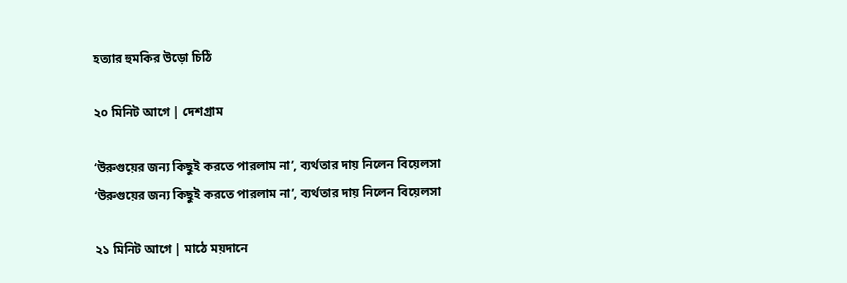হত্যার হুমকির উড়ো চিঠি

২০ মিনিট আগে | দেশগ্রাম

‘উরুগুয়ের জন্য কিছুই করতে পারলাম না’, ব্যর্থতার দায় নিলেন বিয়েলসা
‘উরুগুয়ের জন্য কিছুই করতে পারলাম না’, ব্যর্থতার দায় নিলেন বিয়েলসা

২১ মিনিট আগে | মাঠে ময়দানে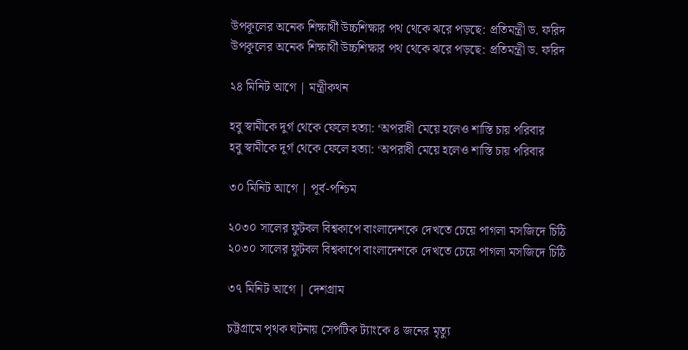উপকূলের অনেক শিক্ষার্থী উচ্চশিক্ষার পথ থেকে ঝরে পড়ছে: প্রতিমন্ত্রী ড. ফরিদ
উপকূলের অনেক শিক্ষার্থী উচ্চশিক্ষার পথ থেকে ঝরে পড়ছে: প্রতিমন্ত্রী ড. ফরিদ

২৪ মিনিট আগে | মন্ত্রীকথন

হবু স্বামীকে দুর্গ থেকে ফেলে হত্যা: ‘অপরাধী মেয়ে হলেও শাস্তি চায় পরিবার
হবু স্বামীকে দুর্গ থেকে ফেলে হত্যা: ‘অপরাধী মেয়ে হলেও শাস্তি চায় পরিবার

৩০ মিনিট আগে | পূর্ব-পশ্চিম

২০৩০ সালের ফুটবল বিশ্বকাপে বাংলাদেশকে দেখতে চেয়ে পাগলা মসজিদে চিঠি
২০৩০ সালের ফুটবল বিশ্বকাপে বাংলাদেশকে দেখতে চেয়ে পাগলা মসজিদে চিঠি

৩৭ মিনিট আগে | দেশগ্রাম

চট্টগ্রামে পৃথক ঘটনায় সেপটিক ট্যাংকে ৪ জনের মৃত্যু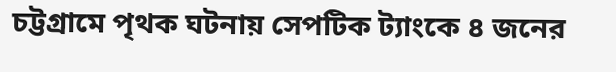চট্টগ্রামে পৃথক ঘটনায় সেপটিক ট্যাংকে ৪ জনের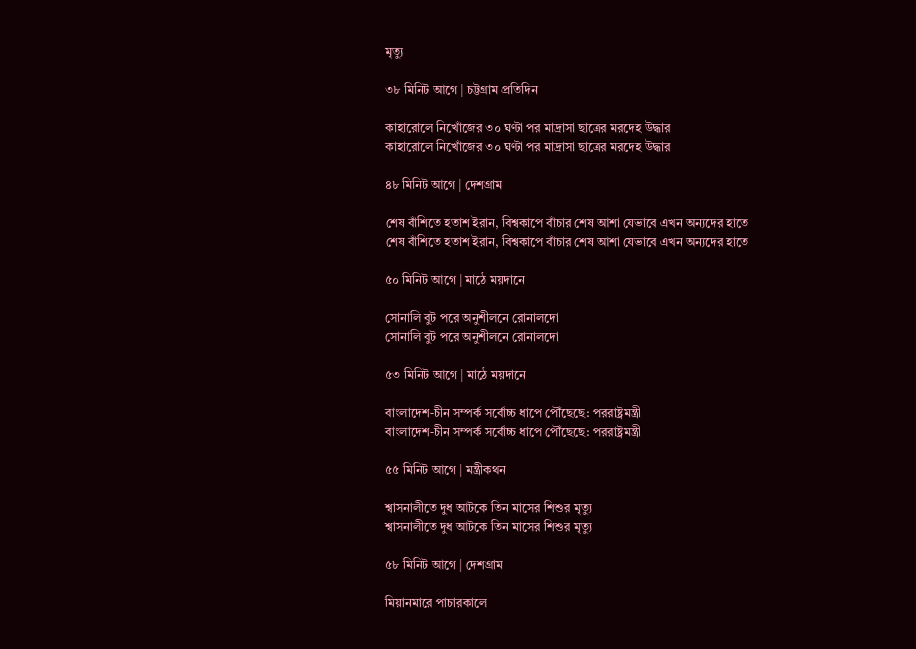মৃত্যু

৩৮ মিনিট আগে | চট্টগ্রাম প্রতিদিন

কাহারোলে নিখোঁজের ৩০ ঘণ্টা পর মাদ্রাসা ছাত্রের মরদেহ উদ্ধার
কাহারোলে নিখোঁজের ৩০ ঘণ্টা পর মাদ্রাসা ছাত্রের মরদেহ উদ্ধার

৪৮ মিনিট আগে | দেশগ্রাম

শেষ বাঁশিতে হতাশ ইরান, বিশ্বকাপে বাঁচার শেষ আশা যেভাবে এখন অন্যদের হাতে
শেষ বাঁশিতে হতাশ ইরান, বিশ্বকাপে বাঁচার শেষ আশা যেভাবে এখন অন্যদের হাতে

৫০ মিনিট আগে | মাঠে ময়দানে

সোনালি বুট পরে অনুশীলনে রোনালদো
সোনালি বুট পরে অনুশীলনে রোনালদো

৫৩ মিনিট আগে | মাঠে ময়দানে

বাংলাদেশ-চীন সম্পর্ক সর্বোচ্চ ধাপে পৌঁছেছে: পররাষ্ট্রমন্ত্রী
বাংলাদেশ-চীন সম্পর্ক সর্বোচ্চ ধাপে পৌঁছেছে: পররাষ্ট্রমন্ত্রী

৫৫ মিনিট আগে | মন্ত্রীকথন

শ্বাসনালীতে দুধ আটকে তিন মাসের শিশুর মৃত্যু
শ্বাসনালীতে দুধ আটকে তিন মাসের শিশুর মৃত্যু

৫৮ মিনিট আগে | দেশগ্রাম

মিয়ানমারে পাচারকালে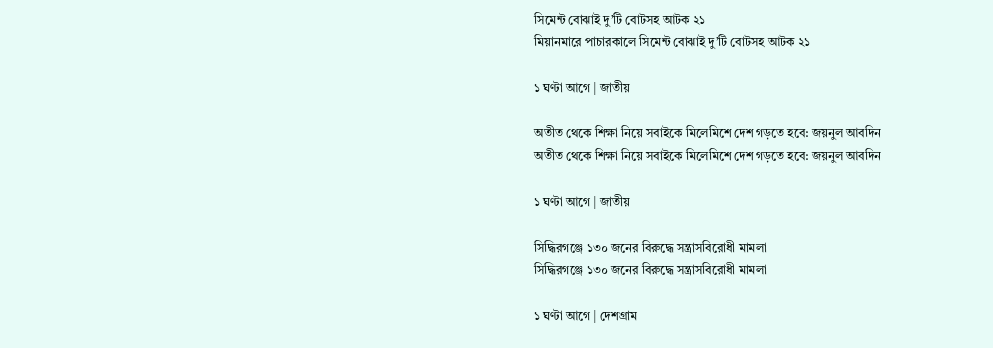সিমেন্ট বোঝাই দু’টি বোটসহ আটক ২১
মিয়ানমারে পাচারকালে সিমেন্ট বোঝাই দু’টি বোটসহ আটক ২১

১ ঘণ্টা আগে | জাতীয়

অতীত থেকে শিক্ষা নিয়ে সবাইকে মিলেমিশে দেশ গড়তে হবে: জয়নুল আবদিন
অতীত থেকে শিক্ষা নিয়ে সবাইকে মিলেমিশে দেশ গড়তে হবে: জয়নুল আবদিন

১ ঘণ্টা আগে | জাতীয়

সিদ্ধিরগঞ্জে ১৩০ জনের বিরুদ্ধে সন্ত্রাসবিরোধী মামলা
সিদ্ধিরগঞ্জে ১৩০ জনের বিরুদ্ধে সন্ত্রাসবিরোধী মামলা

১ ঘণ্টা আগে | দেশগ্রাম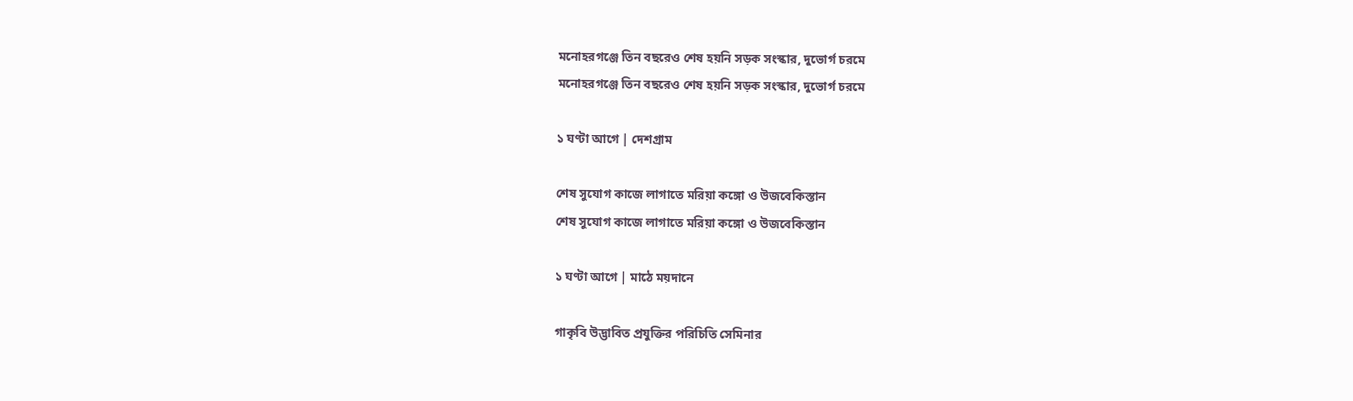মনোহরগঞ্জে তিন বছরেও শেষ হয়নি সড়ক সংস্কার, দুভোর্গ চরমে
মনোহরগঞ্জে তিন বছরেও শেষ হয়নি সড়ক সংস্কার, দুভোর্গ চরমে

১ ঘণ্টা আগে | দেশগ্রাম

শেষ সুযোগ কাজে লাগাতে মরিয়া কঙ্গো ও উজবেকিস্তান
শেষ সুযোগ কাজে লাগাতে মরিয়া কঙ্গো ও উজবেকিস্তান

১ ঘণ্টা আগে | মাঠে ময়দানে

গাকৃবি উদ্ভাবিত প্রযুক্তির পরিচিতি সেমিনার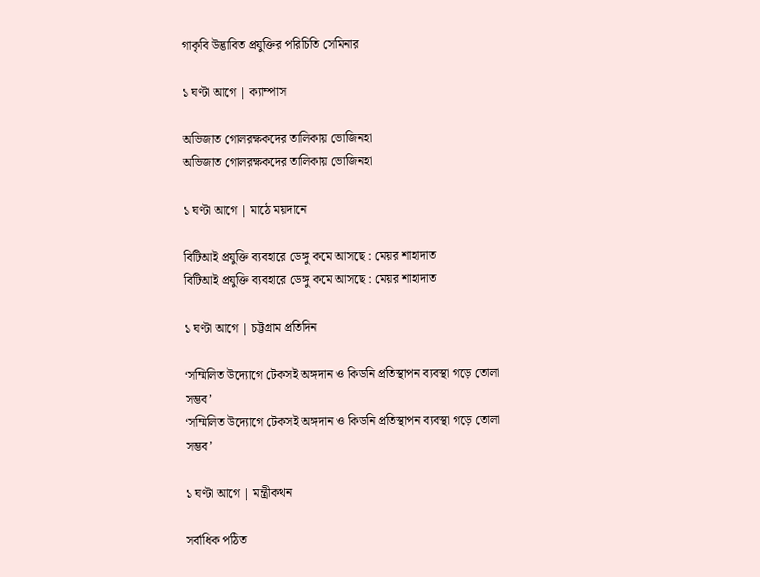গাকৃবি উদ্ভাবিত প্রযুক্তির পরিচিতি সেমিনার

১ ঘণ্টা আগে | ক্যাম্পাস

অভিজাত গোলরক্ষকদের তালিকায় ভোজিনহা
অভিজাত গোলরক্ষকদের তালিকায় ভোজিনহা

১ ঘণ্টা আগে | মাঠে ময়দানে

বিটিআই প্রযুক্তি ব্যবহারে ডেঙ্গু কমে আসছে : মেয়র শাহাদাত
বিটিআই প্রযুক্তি ব্যবহারে ডেঙ্গু কমে আসছে : মেয়র শাহাদাত

১ ঘণ্টা আগে | চট্টগ্রাম প্রতিদিন

‘সম্মিলিত উদ্যোগে টেকসই অঙ্গদান ও কিডনি প্রতিস্থাপন ব্যবস্থা গড়ে তোলা সম্ভব’
‘সম্মিলিত উদ্যোগে টেকসই অঙ্গদান ও কিডনি প্রতিস্থাপন ব্যবস্থা গড়ে তোলা সম্ভব’

১ ঘণ্টা আগে | মন্ত্রীকথন

সর্বাধিক পঠিত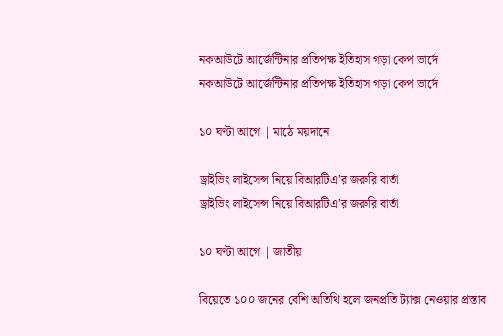নকআউটে আর্জেন্টিনার প্রতিপক্ষ ইতিহাস গড়া কেপ ভার্দে
নকআউটে আর্জেন্টিনার প্রতিপক্ষ ইতিহাস গড়া কেপ ভার্দে

১০ ঘণ্টা আগে | মাঠে ময়দানে

ড্রাইভিং লাইসেন্স নিয়ে বিআরটিএ’র জরুরি বার্তা
ড্রাইভিং লাইসেন্স নিয়ে বিআরটিএ’র জরুরি বার্তা

১০ ঘণ্টা আগে | জাতীয়

বিয়েতে ১০০ জনের বেশি অতিথি হলে জনপ্রতি ট্যাক্স নেওয়ার প্রস্তাব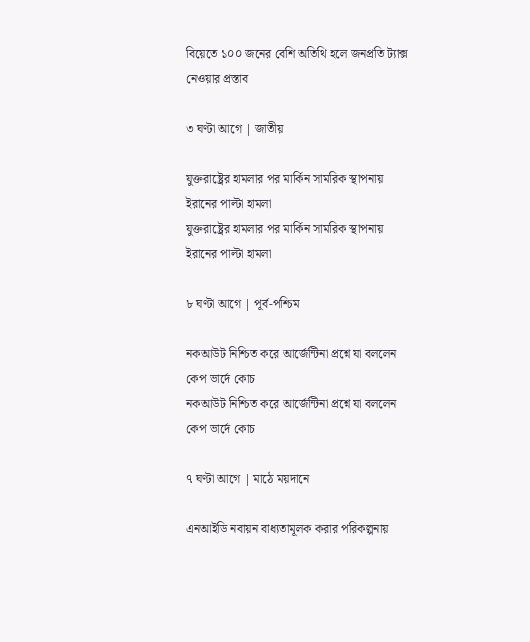বিয়েতে ১০০ জনের বেশি অতিথি হলে জনপ্রতি ট্যাক্স নেওয়ার প্রস্তাব

৩ ঘণ্টা আগে | জাতীয়

যুক্তরাষ্ট্রের হামলার পর মার্কিন সামরিক স্থাপনায় ইরানের পাল্টা হামলা
যুক্তরাষ্ট্রের হামলার পর মার্কিন সামরিক স্থাপনায় ইরানের পাল্টা হামলা

৮ ঘণ্টা আগে | পূর্ব-পশ্চিম

নকআউট নিশ্চিত করে আর্জেন্টিনা প্রশ্নে যা বললেন কেপ ভার্দে কোচ
নকআউট নিশ্চিত করে আর্জেন্টিনা প্রশ্নে যা বললেন কেপ ভার্দে কোচ

৭ ঘণ্টা আগে | মাঠে ময়দানে

এনআইডি নবায়ন বাধ্যতামূলক করার পরিকল্পনায়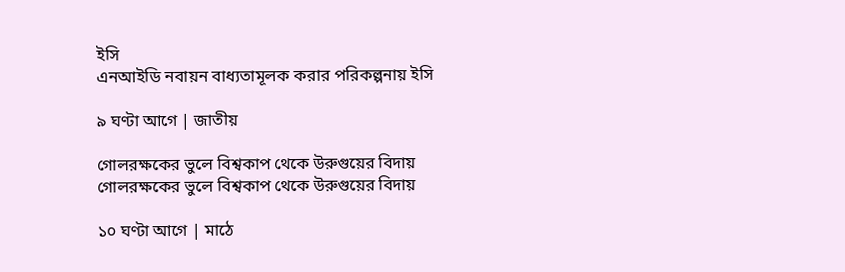ইসি
এনআইডি নবায়ন বাধ্যতামূলক করার পরিকল্পনায় ইসি

৯ ঘণ্টা আগে | জাতীয়

গোলরক্ষকের ভুলে বিশ্বকাপ থেকে উরুগুয়ের বিদায়
গোলরক্ষকের ভুলে বিশ্বকাপ থেকে উরুগুয়ের বিদায়

১০ ঘণ্টা আগে | মাঠে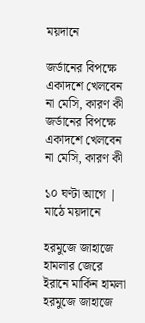ময়দানে

জর্ডানের বিপক্ষে একাদশে খেলবেন না মেসি, কারণ কী
জর্ডানের বিপক্ষে একাদশে খেলবেন না মেসি, কারণ কী

১০ ঘণ্টা আগে | মাঠে ময়দানে

হরমুজে জাহাজে হামলার জেরে ইরানে মার্কিন হামলা
হরমুজে জাহাজে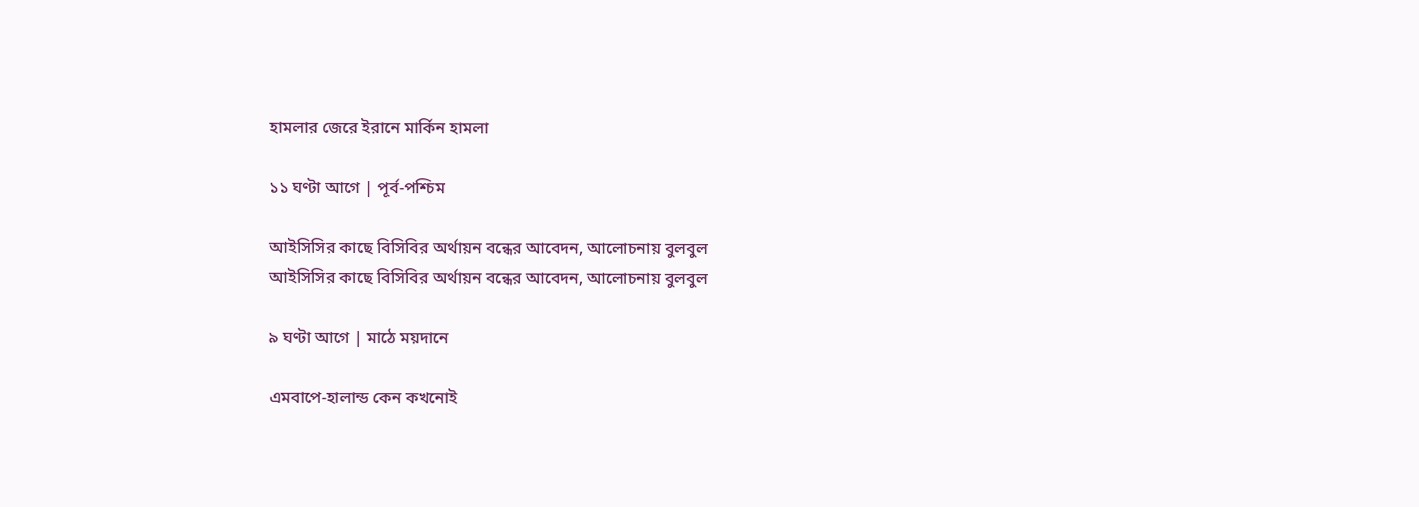হামলার জেরে ইরানে মার্কিন হামলা

১১ ঘণ্টা আগে | পূর্ব-পশ্চিম

আইসিসির কাছে বিসিবির অর্থায়ন বন্ধের আবেদন, আলোচনায় বুলবুল
আইসিসির কাছে বিসিবির অর্থায়ন বন্ধের আবেদন, আলোচনায় বুলবুল

৯ ঘণ্টা আগে | মাঠে ময়দানে

এমবাপে-হালান্ড কেন কখনোই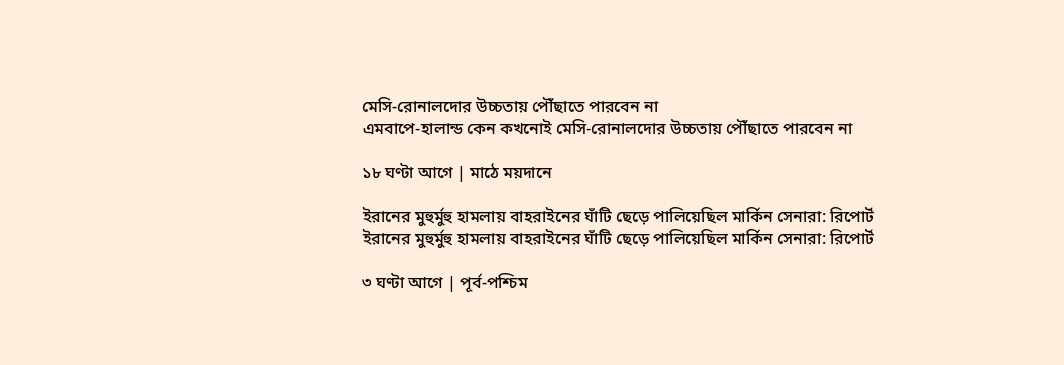মেসি-রোনালদোর উচ্চতায় পৌঁছাতে পারবেন না
এমবাপে-হালান্ড কেন কখনোই মেসি-রোনালদোর উচ্চতায় পৌঁছাতে পারবেন না

১৮ ঘণ্টা আগে | মাঠে ময়দানে

ইরানের মুহুর্মুহু হামলায় বাহরাইনের ঘাঁটি ছেড়ে পালিয়েছিল মার্কিন সেনারা: রিপোর্ট
ইরানের মুহুর্মুহু হামলায় বাহরাইনের ঘাঁটি ছেড়ে পালিয়েছিল মার্কিন সেনারা: রিপোর্ট

৩ ঘণ্টা আগে | পূর্ব-পশ্চিম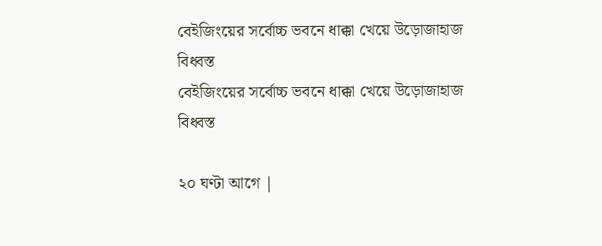বেইজিংয়ের সর্বোচ্চ ভবনে ধাক্কা খেয়ে উড়োজাহাজ বিধ্বস্ত
বেইজিংয়ের সর্বোচ্চ ভবনে ধাক্কা খেয়ে উড়োজাহাজ বিধ্বস্ত

২০ ঘণ্টা আগে |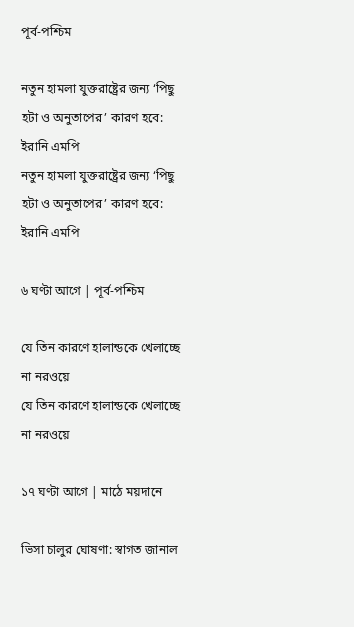পূর্ব-পশ্চিম

নতুন হামলা যুক্তরাষ্ট্রের জন্য ‘পিছু হটা ও অনুতাপের’ কারণ হবে: ইরানি এমপি
নতুন হামলা যুক্তরাষ্ট্রের জন্য ‘পিছু হটা ও অনুতাপের’ কারণ হবে: ইরানি এমপি

৬ ঘণ্টা আগে | পূর্ব-পশ্চিম

যে তিন কারণে হালান্ডকে খেলাচ্ছে না নরওয়ে
যে তিন কারণে হালান্ডকে খেলাচ্ছে না নরওয়ে

১৭ ঘণ্টা আগে | মাঠে ময়দানে

ভিসা চালুর ঘোষণা: স্বাগত জানাল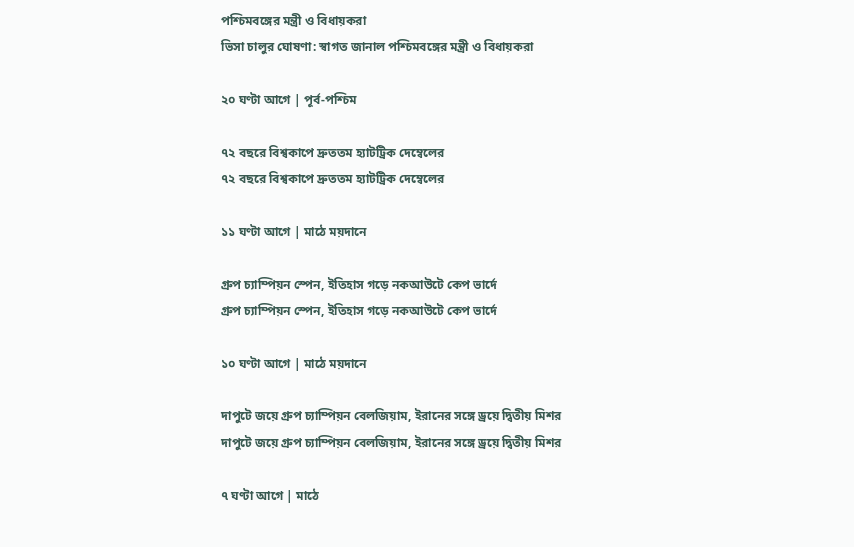পশ্চিমবঙ্গের মন্ত্রী ও বিধায়করা
ভিসা চালুর ঘোষণা: স্বাগত জানাল পশ্চিমবঙ্গের মন্ত্রী ও বিধায়করা

২০ ঘণ্টা আগে | পূর্ব-পশ্চিম

৭২ বছরে বিশ্বকাপে দ্রুততম হ্যাটট্রিক দেম্বেলের
৭২ বছরে বিশ্বকাপে দ্রুততম হ্যাটট্রিক দেম্বেলের

১১ ঘণ্টা আগে | মাঠে ময়দানে

গ্রুপ চ্যাম্পিয়ন স্পেন, ইতিহাস গড়ে নকআউটে কেপ ভার্দে
গ্রুপ চ্যাম্পিয়ন স্পেন, ইতিহাস গড়ে নকআউটে কেপ ভার্দে

১০ ঘণ্টা আগে | মাঠে ময়দানে

দাপুটে জয়ে গ্রুপ চ্যাম্পিয়ন বেলজিয়াম, ইরানের সঙ্গে ড্রয়ে দ্বিতীয় মিশর
দাপুটে জয়ে গ্রুপ চ্যাম্পিয়ন বেলজিয়াম, ইরানের সঙ্গে ড্রয়ে দ্বিতীয় মিশর

৭ ঘণ্টা আগে | মাঠে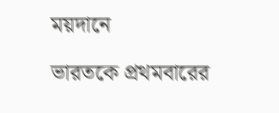ময়দানে

ভারতকে প্রথমবারের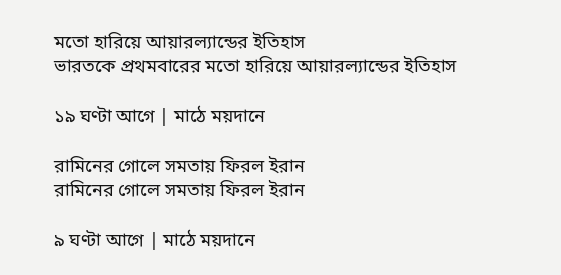মতো হারিয়ে আয়ারল্যান্ডের ইতিহাস
ভারতকে প্রথমবারের মতো হারিয়ে আয়ারল্যান্ডের ইতিহাস

১৯ ঘণ্টা আগে | মাঠে ময়দানে

রামিনের গোলে সমতায় ফিরল ইরান
রামিনের গোলে সমতায় ফিরল ইরান

৯ ঘণ্টা আগে | মাঠে ময়দানে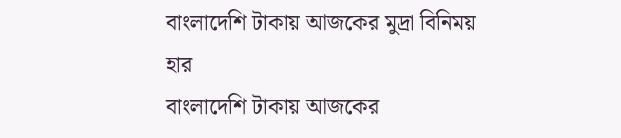বাংলাদেশি টাকায় আজকের মুদ্রা বিনিময় হার
বাংলাদেশি টাকায় আজকের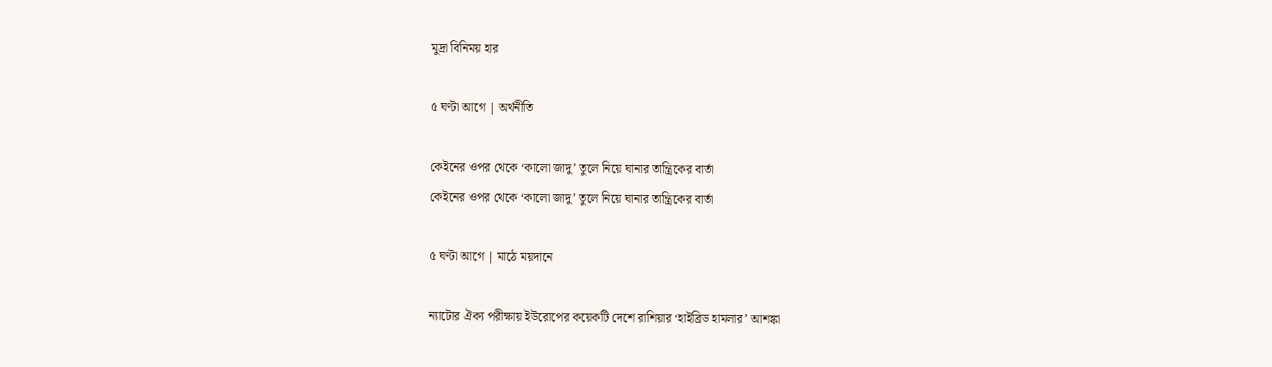মুদ্রা বিনিময় হার

৫ ঘণ্টা আগে | অর্থনীতি

কেইনের ওপর থেকে ‘কালো জাদু’ তুলে নিয়ে ঘানার তান্ত্রিকের বার্তা
কেইনের ওপর থেকে ‘কালো জাদু’ তুলে নিয়ে ঘানার তান্ত্রিকের বার্তা

৫ ঘণ্টা আগে | মাঠে ময়দানে

ন্যাটোর ঐক্য পরীক্ষায় ইউরোপের কয়েকটি দেশে রাশিয়ার ‘হাইব্রিড হামলার’ আশঙ্কা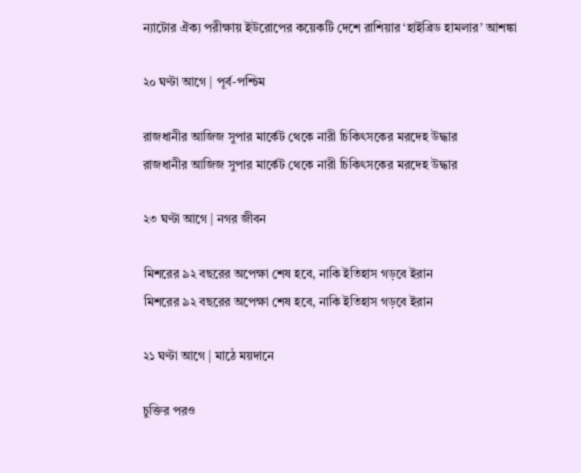ন্যাটোর ঐক্য পরীক্ষায় ইউরোপের কয়েকটি দেশে রাশিয়ার ‘হাইব্রিড হামলার’ আশঙ্কা

২০ ঘণ্টা আগে | পূর্ব-পশ্চিম

রাজধানীর আজিজ সুপার মার্কেট থেকে নারী চিকিৎসকের মরদেহ উদ্ধার
রাজধানীর আজিজ সুপার মার্কেট থেকে নারী চিকিৎসকের মরদেহ উদ্ধার

২৩ ঘণ্টা আগে | নগর জীবন

মিশরের ৯২ বছরের অপেক্ষা শেষ হবে, নাকি ইতিহাস গড়বে ইরান
মিশরের ৯২ বছরের অপেক্ষা শেষ হবে, নাকি ইতিহাস গড়বে ইরান

২১ ঘণ্টা আগে | মাঠে ময়দানে

চুক্তির পরও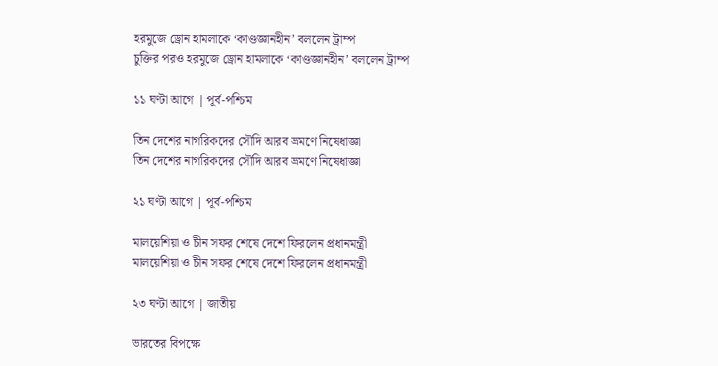হরমুজে ড্রোন হামলাকে ‘কাণ্ডজ্ঞানহীন’ বললেন ট্রাম্প
চুক্তির পরও হরমুজে ড্রোন হামলাকে ‘কাণ্ডজ্ঞানহীন’ বললেন ট্রাম্প

১১ ঘণ্টা আগে | পূর্ব-পশ্চিম

তিন দেশের নাগরিকদের সৌদি আরব ভ্রমণে নিষেধাজ্ঞা
তিন দেশের নাগরিকদের সৌদি আরব ভ্রমণে নিষেধাজ্ঞা

২১ ঘণ্টা আগে | পূর্ব-পশ্চিম

মালয়েশিয়া ও চীন সফর শেষে দেশে ফিরলেন প্রধানমন্ত্রী
মালয়েশিয়া ও চীন সফর শেষে দেশে ফিরলেন প্রধানমন্ত্রী

২৩ ঘণ্টা আগে | জাতীয়

ভারতের বিপক্ষে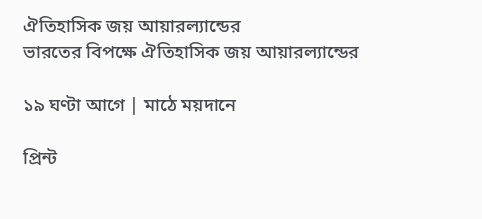ঐতিহাসিক জয় আয়ারল্যান্ডের
ভারতের বিপক্ষে ঐতিহাসিক জয় আয়ারল্যান্ডের

১৯ ঘণ্টা আগে | মাঠে ময়দানে

প্রিন্ট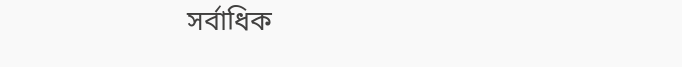সর্বাধিক